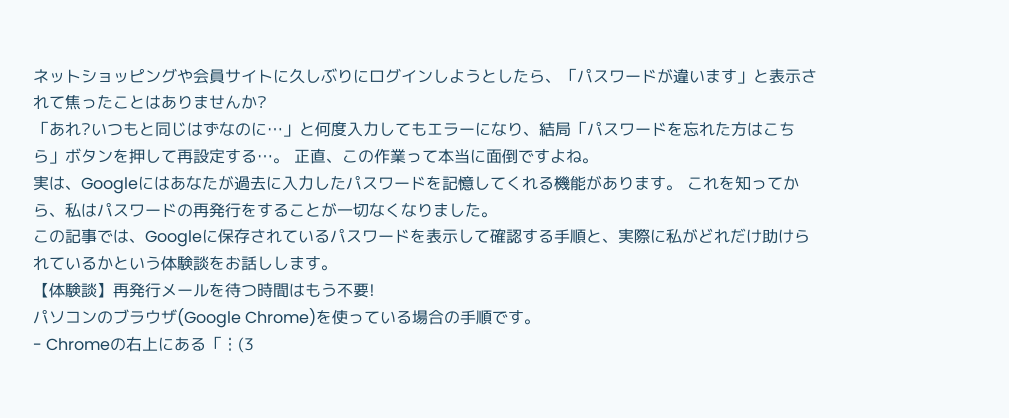ネットショッピングや会員サイトに久しぶりにログインしようとしたら、「パスワードが違います」と表示されて焦ったことはありませんか?
「あれ?いつもと同じはずなのに…」と何度入力してもエラーになり、結局「パスワードを忘れた方はこちら」ボタンを押して再設定する…。 正直、この作業って本当に面倒ですよね。
実は、Googleにはあなたが過去に入力したパスワードを記憶してくれる機能があります。 これを知ってから、私はパスワードの再発行をすることが一切なくなりました。
この記事では、Googleに保存されているパスワードを表示して確認する手順と、実際に私がどれだけ助けられているかという体験談をお話しします。
【体験談】再発行メールを待つ時間はもう不要!
パソコンのブラウザ(Google Chrome)を使っている場合の手順です。
- Chromeの右上にある「︙(3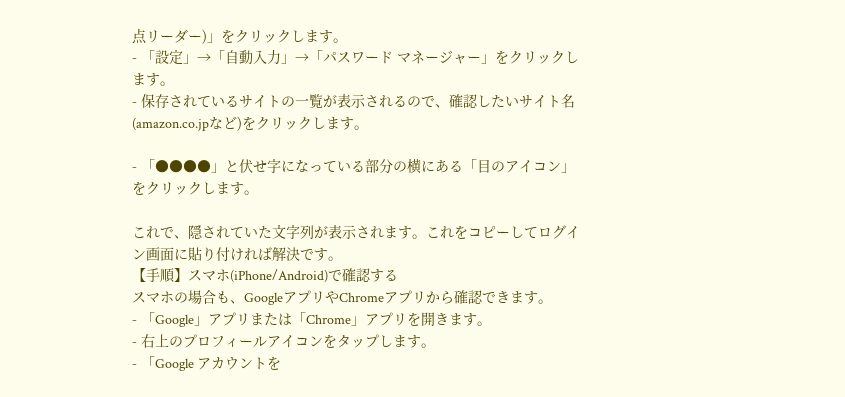点リーダー)」をクリックします。
- 「設定」→「自動入力」→「パスワード マネージャー」をクリックします。
- 保存されているサイトの一覧が表示されるので、確認したいサイト名(amazon.co.jpなど)をクリックします。

- 「●●●●」と伏せ字になっている部分の横にある「目のアイコン」をクリックします。

これで、隠されていた文字列が表示されます。これをコピーしてログイン画面に貼り付ければ解決です。
【手順】スマホ(iPhone/Android)で確認する
スマホの場合も、GoogleアプリやChromeアプリから確認できます。
- 「Google」アプリまたは「Chrome」アプリを開きます。
- 右上のプロフィールアイコンをタップします。
- 「Google アカウントを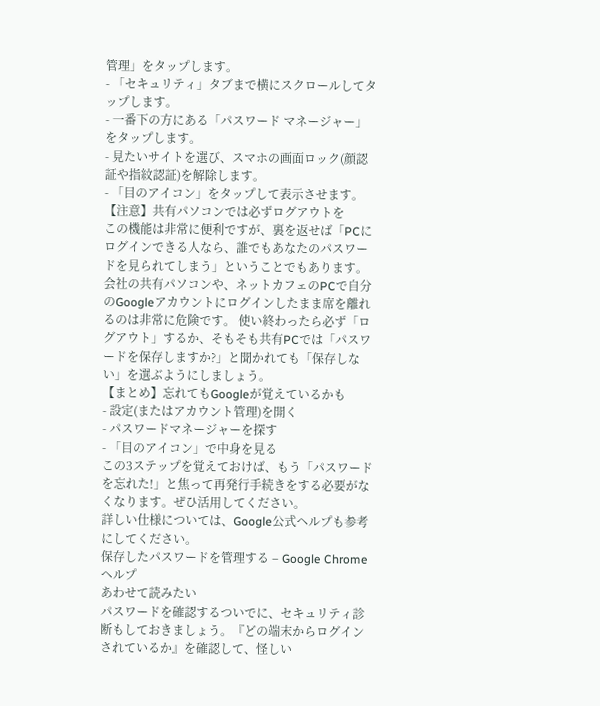管理」をタップします。
- 「セキュリティ」タブまで横にスクロールしてタップします。
- 一番下の方にある「パスワード マネージャー」をタップします。
- 見たいサイトを選び、スマホの画面ロック(顔認証や指紋認証)を解除します。
- 「目のアイコン」をタップして表示させます。
【注意】共有パソコンでは必ずログアウトを
この機能は非常に便利ですが、裏を返せば「PCにログインできる人なら、誰でもあなたのパスワードを見られてしまう」ということでもあります。
会社の共有パソコンや、ネットカフェのPCで自分のGoogleアカウントにログインしたまま席を離れるのは非常に危険です。 使い終わったら必ず「ログアウト」するか、そもそも共有PCでは「パスワードを保存しますか?」と聞かれても「保存しない」を選ぶようにしましょう。
【まとめ】忘れてもGoogleが覚えているかも
- 設定(またはアカウント管理)を開く
- パスワードマネージャーを探す
- 「目のアイコン」で中身を見る
この3ステップを覚えておけば、もう「パスワードを忘れた!」と焦って再発行手続きをする必要がなくなります。ぜひ活用してください。
詳しい仕様については、Google公式ヘルプも参考にしてください。
保存したパスワードを管理する – Google Chrome ヘルプ
あわせて読みたい
パスワードを確認するついでに、セキュリティ診断もしておきましょう。『どの端末からログインされているか』を確認して、怪しい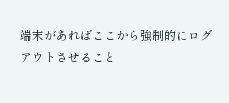端末があればここから強制的にログアウトさせること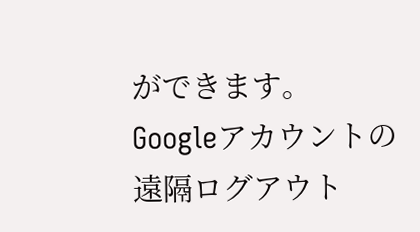ができます。
Googleアカウントの遠隔ログアウト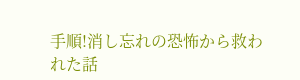手順!消し忘れの恐怖から救われた話